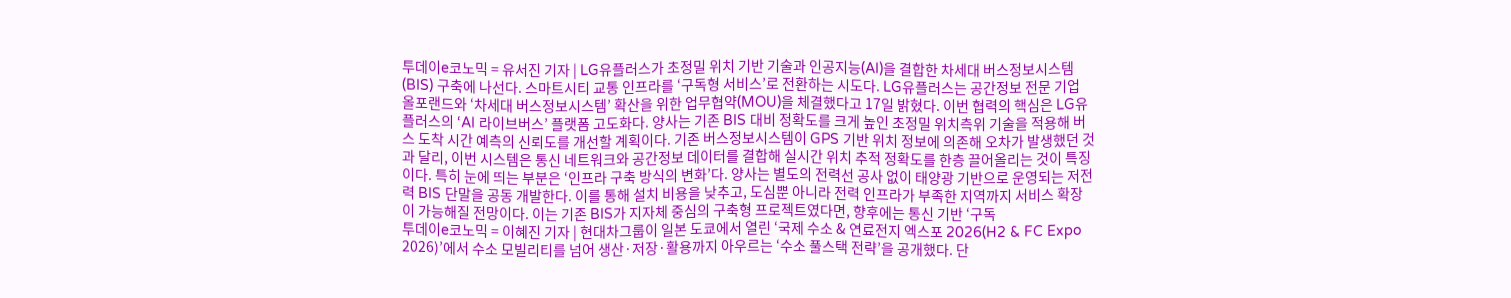투데이e코노믹 = 유서진 기자 | LG유플러스가 초정밀 위치 기반 기술과 인공지능(AI)을 결합한 차세대 버스정보시스템(BIS) 구축에 나선다. 스마트시티 교통 인프라를 ‘구독형 서비스’로 전환하는 시도다. LG유플러스는 공간정보 전문 기업 올포랜드와 ‘차세대 버스정보시스템’ 확산을 위한 업무협약(MOU)을 체결했다고 17일 밝혔다. 이번 협력의 핵심은 LG유플러스의 ‘AI 라이브버스’ 플랫폼 고도화다. 양사는 기존 BIS 대비 정확도를 크게 높인 초정밀 위치측위 기술을 적용해 버스 도착 시간 예측의 신뢰도를 개선할 계획이다. 기존 버스정보시스템이 GPS 기반 위치 정보에 의존해 오차가 발생했던 것과 달리, 이번 시스템은 통신 네트워크와 공간정보 데이터를 결합해 실시간 위치 추적 정확도를 한층 끌어올리는 것이 특징이다. 특히 눈에 띄는 부분은 ‘인프라 구축 방식의 변화’다. 양사는 별도의 전력선 공사 없이 태양광 기반으로 운영되는 저전력 BIS 단말을 공동 개발한다. 이를 통해 설치 비용을 낮추고, 도심뿐 아니라 전력 인프라가 부족한 지역까지 서비스 확장이 가능해질 전망이다. 이는 기존 BIS가 지자체 중심의 구축형 프로젝트였다면, 향후에는 통신 기반 ‘구독
투데이e코노믹 = 이혜진 기자 | 현대차그룹이 일본 도쿄에서 열린 ‘국제 수소 & 연료전지 엑스포 2026(H2 & FC Expo 2026)’에서 수소 모빌리티를 넘어 생산·저장·활용까지 아우르는 ‘수소 풀스택 전략’을 공개했다. 단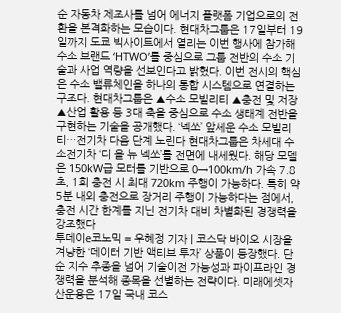순 자동차 제조사를 넘어 에너지 플랫폼 기업으로의 전환을 본격화하는 모습이다. 현대차그룹은 17일부터 19일까지 도쿄 빅사이트에서 열리는 이번 행사에 참가해 수소 브랜드 ‘HTWO’를 중심으로 그룹 전반의 수소 기술과 사업 역량을 선보인다고 밝혔다. 이번 전시의 핵심은 수소 밸류체인을 하나의 통합 시스템으로 연결하는 구조다. 현대차그룹은 ▲수소 모빌리티 ▲충전 및 저장 ▲산업 활용 등 3대 축을 중심으로 수소 생태계 전반을 구현하는 기술을 공개했다. ‘넥쏘’ 앞세운 수소 모빌리티…전기차 다음 단계 노린다 현대차그룹은 차세대 수소전기차 ‘디 올 뉴 넥쏘’를 전면에 내세웠다. 해당 모델은 150kW급 모터를 기반으로 0→100km/h 가속 7.8초, 1회 충전 시 최대 720km 주행이 가능하다. 특히 약 5분 내외 충전으로 장거리 주행이 가능하다는 점에서, 충전 시간 한계를 지닌 전기차 대비 차별화된 경쟁력을 강조했다
투데이e코노믹 = 우혜정 기자 | 코스닥 바이오 시장을 겨냥한 ‘데이터 기반 액티브 투자’ 상품이 등장했다. 단순 지수 추종을 넘어 기술이전 가능성과 파이프라인 경쟁력을 분석해 종목을 선별하는 전략이다. 미래에셋자산운용은 17일 국내 코스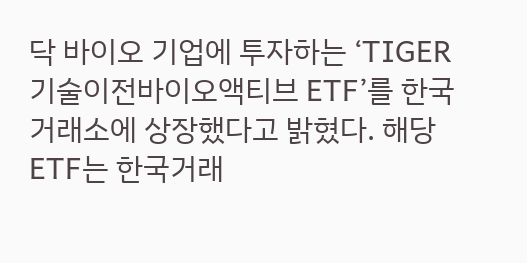닥 바이오 기업에 투자하는 ‘TIGER 기술이전바이오액티브 ETF’를 한국거래소에 상장했다고 밝혔다. 해당 ETF는 한국거래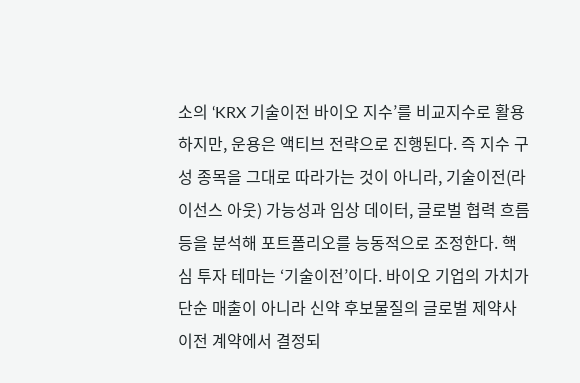소의 ‘KRX 기술이전 바이오 지수’를 비교지수로 활용하지만, 운용은 액티브 전략으로 진행된다. 즉 지수 구성 종목을 그대로 따라가는 것이 아니라, 기술이전(라이선스 아웃) 가능성과 임상 데이터, 글로벌 협력 흐름 등을 분석해 포트폴리오를 능동적으로 조정한다. 핵심 투자 테마는 ‘기술이전’이다. 바이오 기업의 가치가 단순 매출이 아니라 신약 후보물질의 글로벌 제약사 이전 계약에서 결정되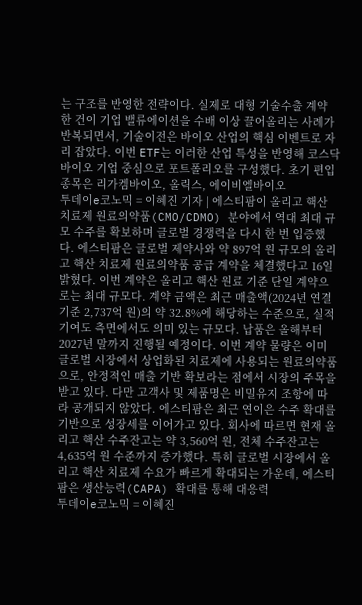는 구조를 반영한 전략이다. 실제로 대형 기술수출 계약 한 건이 기업 밸류에이션을 수배 이상 끌어올리는 사례가 반복되면서, 기술이전은 바이오 산업의 핵심 이벤트로 자리 잡았다. 이번 ETF는 이러한 산업 특성을 반영해 코스닥 바이오 기업 중심으로 포트폴리오를 구성했다. 초기 편입 종목은 리가켐바이오, 올릭스, 에이비엘바이오
투데이e코노믹 = 이혜진 기자 | 에스티팜이 올리고 핵산 치료제 원료의약품(CMO/CDMO) 분야에서 역대 최대 규모 수주를 확보하며 글로벌 경쟁력을 다시 한 번 입증했다. 에스티팜은 글로벌 제약사와 약 897억 원 규모의 올리고 핵산 치료제 원료의약품 공급 계약을 체결했다고 16일 밝혔다. 이번 계약은 올리고 핵산 원료 기준 단일 계약으로는 최대 규모다. 계약 금액은 최근 매출액(2024년 연결 기준 2,737억 원)의 약 32.8%에 해당하는 수준으로, 실적 기여도 측면에서도 의미 있는 규모다. 납품은 올해부터 2027년 말까지 진행될 예정이다. 이번 계약 물량은 이미 글로벌 시장에서 상업화된 치료제에 사용되는 원료의약품으로, 안정적인 매출 기반 확보라는 점에서 시장의 주목을 받고 있다. 다만 고객사 및 제품명은 비밀유지 조항에 따라 공개되지 않았다. 에스티팜은 최근 연이은 수주 확대를 기반으로 성장세를 이어가고 있다. 회사에 따르면 현재 올리고 핵산 수주잔고는 약 3,560억 원, 전체 수주잔고는 4,635억 원 수준까지 증가했다. 특히 글로벌 시장에서 올리고 핵산 치료제 수요가 빠르게 확대되는 가운데, 에스티팜은 생산능력(CAPA) 확대를 통해 대응력
투데이e코노믹 = 이혜진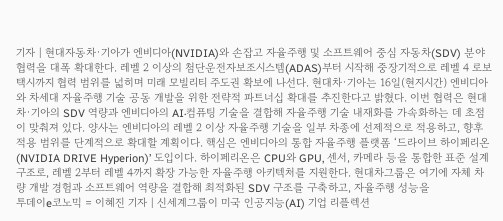기자 | 현대자동차·기아가 엔비디아(NVIDIA)와 손잡고 자율주행 및 소프트웨어 중심 자동차(SDV) 분야 협력을 대폭 확대한다. 레벨 2 이상의 첨단운전자보조시스템(ADAS)부터 시작해 중장기적으로 레벨 4 로보택시까지 협력 범위를 넓히며 미래 모빌리티 주도권 확보에 나선다. 현대차·기아는 16일(현지시간) 엔비디아와 차세대 자율주행 기술 공동 개발을 위한 전략적 파트너십 확대를 추진한다고 밝혔다. 이번 협력은 현대차·기아의 SDV 역량과 엔비디아의 AI·컴퓨팅 기술을 결합해 자율주행 기술 내재화를 가속화하는 데 초점이 맞춰져 있다. 양사는 엔비디아의 레벨 2 이상 자율주행 기술을 일부 차종에 선제적으로 적용하고, 향후 적용 범위를 단계적으로 확대할 계획이다. 핵심은 엔비디아의 통합 자율주행 플랫폼 ‘드라이브 하이페리온(NVIDIA DRIVE Hyperion)’ 도입이다. 하이페리온은 CPU와 GPU, 센서, 카메라 등을 통합한 표준 설계 구조로, 레벨 2부터 레벨 4까지 확장 가능한 자율주행 아키텍처를 지원한다. 현대차그룹은 여기에 자체 차량 개발 경험과 소프트웨어 역량을 결합해 최적화된 SDV 구조를 구축하고, 자율주행 성능을
투데이e코노믹 = 이혜진 기자 | 신세계그룹이 미국 인공지능(AI) 기업 리플렉션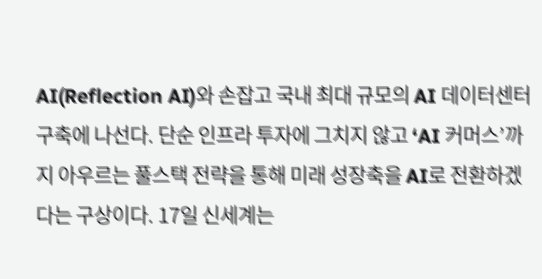AI(Reflection AI)와 손잡고 국내 최대 규모의 AI 데이터센터 구축에 나선다. 단순 인프라 투자에 그치지 않고 ‘AI 커머스’까지 아우르는 풀스택 전략을 통해 미래 성장축을 AI로 전환하겠다는 구상이다. 17일 신세계는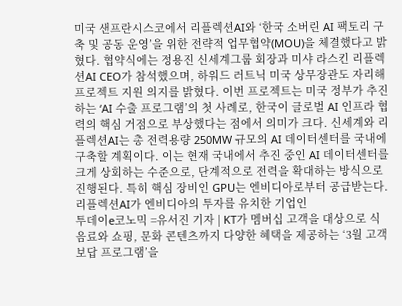미국 샌프란시스코에서 리플렉션AI와 ‘한국 소버린 AI 팩토리 구축 및 공동 운영’을 위한 전략적 업무협약(MOU)을 체결했다고 밝혔다. 협약식에는 정용진 신세계그룹 회장과 미샤 라스킨 리플렉션AI CEO가 참석했으며, 하워드 러트닉 미국 상무장관도 자리해 프로젝트 지원 의지를 밝혔다. 이번 프로젝트는 미국 정부가 추진하는 ‘AI 수출 프로그램’의 첫 사례로, 한국이 글로벌 AI 인프라 협력의 핵심 거점으로 부상했다는 점에서 의미가 크다. 신세계와 리플렉션AI는 총 전력용량 250MW 규모의 AI 데이터센터를 국내에 구축할 계획이다. 이는 현재 국내에서 추진 중인 AI 데이터센터를 크게 상회하는 수준으로, 단계적으로 전력을 확대하는 방식으로 진행된다. 특히 핵심 장비인 GPU는 엔비디아로부터 공급받는다. 리플렉션AI가 엔비디아의 투자를 유치한 기업인
투데이e코노믹 =유서진 기자 | KT가 멤버십 고객을 대상으로 식음료와 쇼핑, 문화 콘텐츠까지 다양한 혜택을 제공하는 ‘3월 고객 보답 프로그램’을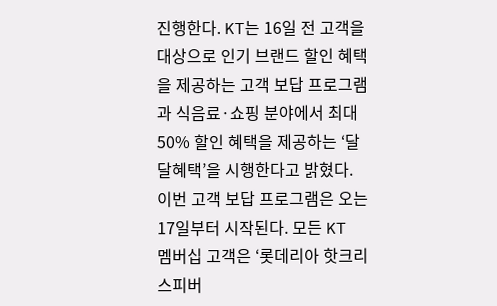진행한다. KT는 16일 전 고객을 대상으로 인기 브랜드 할인 혜택을 제공하는 고객 보답 프로그램과 식음료·쇼핑 분야에서 최대 50% 할인 혜택을 제공하는 ‘달달혜택’을 시행한다고 밝혔다. 이번 고객 보답 프로그램은 오는 17일부터 시작된다. 모든 KT 멤버십 고객은 ‘롯데리아 핫크리스피버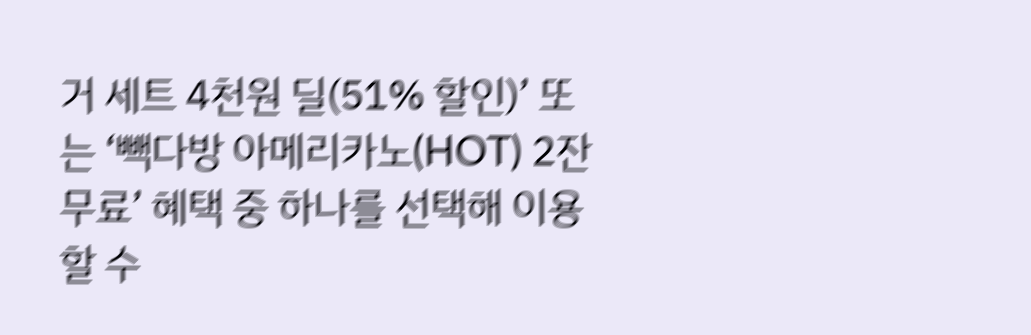거 세트 4천원 딜(51% 할인)’ 또는 ‘빽다방 아메리카노(HOT) 2잔 무료’ 혜택 중 하나를 선택해 이용할 수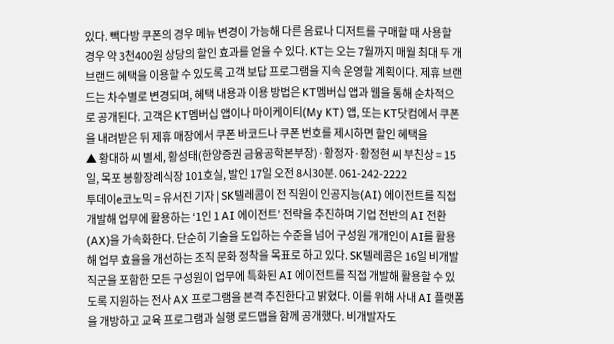있다. 빽다방 쿠폰의 경우 메뉴 변경이 가능해 다른 음료나 디저트를 구매할 때 사용할 경우 약 3천400원 상당의 할인 효과를 얻을 수 있다. KT는 오는 7월까지 매월 최대 두 개 브랜드 혜택을 이용할 수 있도록 고객 보답 프로그램을 지속 운영할 계획이다. 제휴 브랜드는 차수별로 변경되며, 혜택 내용과 이용 방법은 KT멤버십 앱과 웹을 통해 순차적으로 공개된다. 고객은 KT멤버십 앱이나 마이케이티(My KT) 앱, 또는 KT닷컴에서 쿠폰을 내려받은 뒤 제휴 매장에서 쿠폰 바코드나 쿠폰 번호를 제시하면 할인 혜택을
▲ 황대하 씨 별세, 황성태(한양증권 금융공학본부장)·황정자·황정현 씨 부친상 = 15일, 목포 봉황장례식장 101호실, 발인 17일 오전 8시30분. 061-242-2222
투데이e코노믹 = 유서진 기자 | SK텔레콤이 전 직원이 인공지능(AI) 에이전트를 직접 개발해 업무에 활용하는 ‘1인 1 AI 에이전트’ 전략을 추진하며 기업 전반의 AI 전환(AX)을 가속화한다. 단순히 기술을 도입하는 수준을 넘어 구성원 개개인이 AI를 활용해 업무 효율을 개선하는 조직 문화 정착을 목표로 하고 있다. SK텔레콤은 16일 비개발 직군을 포함한 모든 구성원이 업무에 특화된 AI 에이전트를 직접 개발해 활용할 수 있도록 지원하는 전사 AX 프로그램을 본격 추진한다고 밝혔다. 이를 위해 사내 AI 플랫폼을 개방하고 교육 프로그램과 실행 로드맵을 함께 공개했다. 비개발자도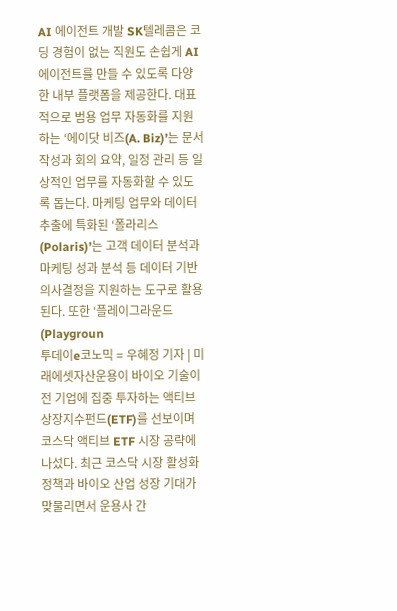AI 에이전트 개발 SK텔레콤은 코딩 경험이 없는 직원도 손쉽게 AI 에이전트를 만들 수 있도록 다양한 내부 플랫폼을 제공한다. 대표적으로 범용 업무 자동화를 지원하는 ‘에이닷 비즈(A. Biz)’는 문서 작성과 회의 요약, 일정 관리 등 일상적인 업무를 자동화할 수 있도록 돕는다. 마케팅 업무와 데이터 추출에 특화된 ‘폴라리스(Polaris)’는 고객 데이터 분석과 마케팅 성과 분석 등 데이터 기반 의사결정을 지원하는 도구로 활용된다. 또한 ‘플레이그라운드(Playgroun
투데이e코노믹 = 우혜정 기자 | 미래에셋자산운용이 바이오 기술이전 기업에 집중 투자하는 액티브 상장지수펀드(ETF)를 선보이며 코스닥 액티브 ETF 시장 공략에 나섰다. 최근 코스닥 시장 활성화 정책과 바이오 산업 성장 기대가 맞물리면서 운용사 간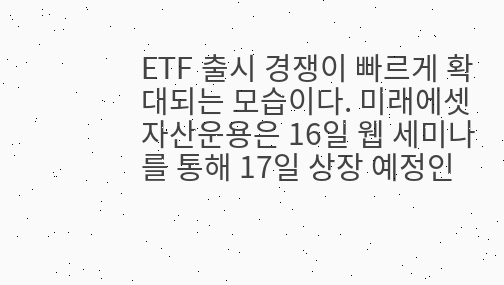ETF 출시 경쟁이 빠르게 확대되는 모습이다. 미래에셋자산운용은 16일 웹 세미나를 통해 17일 상장 예정인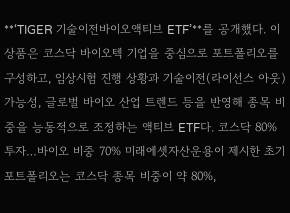**‘TIGER 기술이전바이오액티브 ETF’**를 공개했다. 이 상품은 코스닥 바이오텍 기업을 중심으로 포트폴리오를 구성하고, 임상시험 진행 상황과 기술이전(라이선스 아웃) 가능성, 글로벌 바이오 산업 트렌드 등을 반영해 종목 비중을 능동적으로 조정하는 액티브 ETF다. 코스닥 80% 투자…바이오 비중 70% 미래에셋자산운용이 제시한 초기 포트폴리오는 코스닥 종목 비중이 약 80%,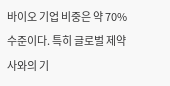바이오 기업 비중은 약 70% 수준이다. 특히 글로벌 제약사와의 기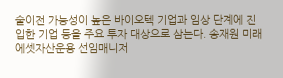술이전 가능성이 높은 바이오텍 기업과 임상 단계에 진입한 기업 등을 주요 투자 대상으로 삼는다. 송재원 미래에셋자산운용 선임매니저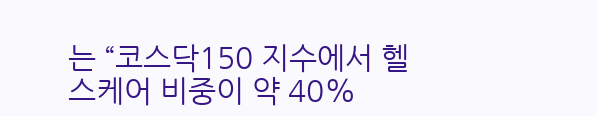는 “코스닥150 지수에서 헬스케어 비중이 약 40%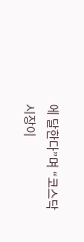에 달한다”며 “코스닥 시장이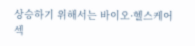상승하기 위해서는 바이오·헬스케어 섹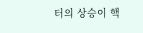터의 상승이 핵